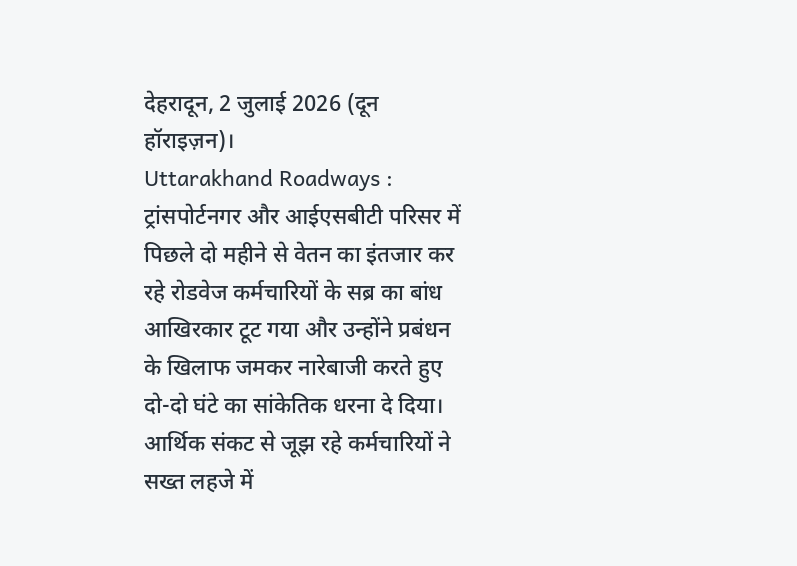देहरादून, 2 जुलाई 2026 (दून हॉराइज़न)।
Uttarakhand Roadways : ट्रांसपोर्टनगर और आईएसबीटी परिसर में पिछले दो महीने से वेतन का इंतजार कर रहे रोडवेज कर्मचारियों के सब्र का बांध आखिरकार टूट गया और उन्होंने प्रबंधन के खिलाफ जमकर नारेबाजी करते हुए दो-दो घंटे का सांकेतिक धरना दे दिया। आर्थिक संकट से जूझ रहे कर्मचारियों ने सख्त लहजे में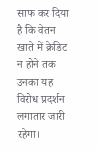साफ कर दिया है कि वेतन खाते में क्रेडिट न होने तक उनका यह विरोध प्रदर्शन लगातार जारी रहेगा।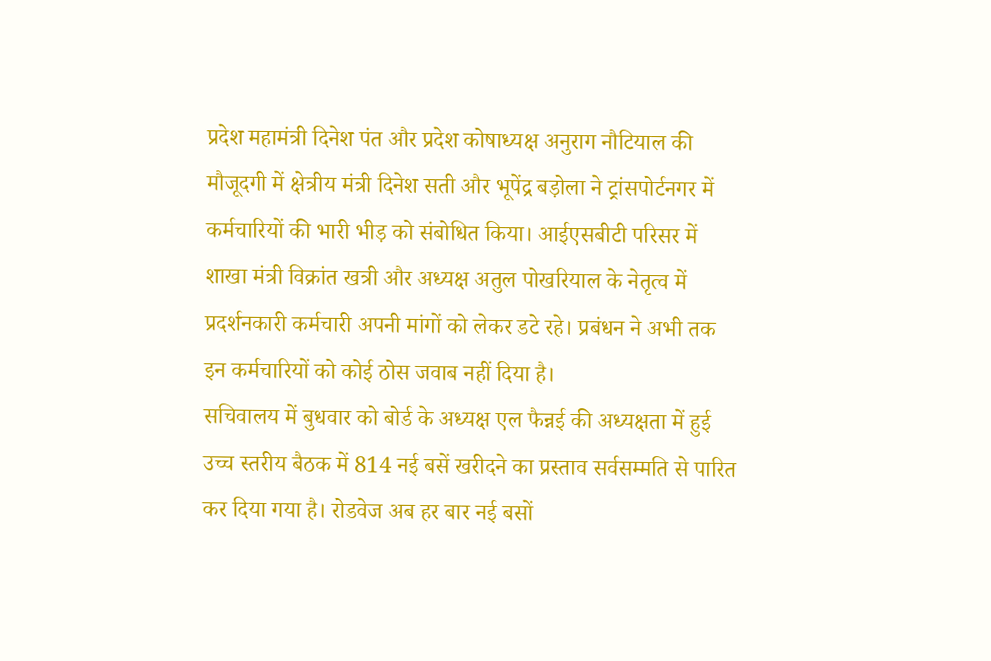प्रदेश महामंत्री दिनेश पंत और प्रदेश कोषाध्यक्ष अनुराग नौटियाल की मौजूदगी में क्षेत्रीय मंत्री दिनेश सती और भूपेंद्र बड़ोला ने ट्रांसपोर्टनगर में कर्मचारियों की भारी भीड़ को संबोधित किया। आईएसबीटी परिसर में शाखा मंत्री विक्रांत खत्री और अध्यक्ष अतुल पोखरियाल के नेतृत्व में प्रदर्शनकारी कर्मचारी अपनी मांगों को लेकर डटे रहे। प्रबंधन ने अभी तक इन कर्मचारियों को कोई ठोस जवाब नहीं दिया है।
सचिवालय में बुधवार को बोर्ड के अध्यक्ष एल फैन्नई की अध्यक्षता में हुई उच्च स्तरीय बैठक में 814 नई बसें खरीदने का प्रस्ताव सर्वसम्मति से पारित कर दिया गया है। रोडवेज अब हर बार नई बसों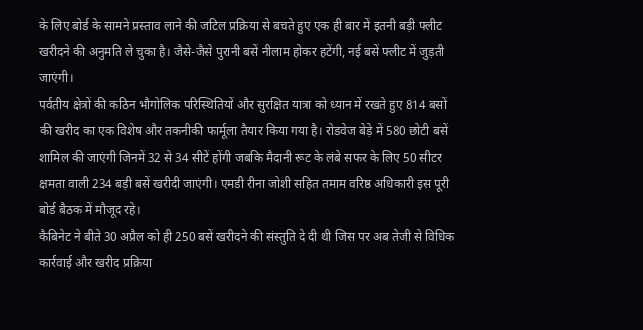के लिए बोर्ड के सामने प्रस्ताव लाने की जटिल प्रक्रिया से बचते हुए एक ही बार में इतनी बड़ी फ्लीट खरीदने की अनुमति ले चुका है। जैसे-जैसे पुरानी बसें नीलाम होकर हटेंगी, नई बसें फ्लीट में जुड़ती जाएंगी।
पर्वतीय क्षेत्रों की कठिन भौगोलिक परिस्थितियों और सुरक्षित यात्रा को ध्यान में रखते हुए 814 बसों की खरीद का एक विशेष और तकनीकी फार्मूला तैयार किया गया है। रोडवेज बेड़े में 580 छोटी बसें शामिल की जाएंगी जिनमें 32 से 34 सीटें होंगी जबकि मैदानी रूट के लंबे सफर के लिए 50 सीटर क्षमता वाली 234 बड़ी बसें खरीदी जाएंगी। एमडी रीना जोशी सहित तमाम वरिष्ठ अधिकारी इस पूरी बोर्ड बैठक में मौजूद रहे।
कैबिनेट ने बीते 30 अप्रैल को ही 250 बसें खरीदने की संस्तुति दे दी थी जिस पर अब तेजी से विधिक कार्रवाई और खरीद प्रक्रिया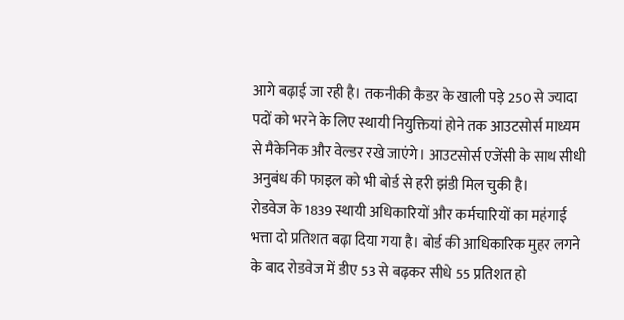आगे बढ़ाई जा रही है। तकनीकी कैडर के खाली पड़े 250 से ज्यादा पदों को भरने के लिए स्थायी नियुक्तियां होने तक आउटसोर्स माध्यम से मैकेनिक और वेल्डर रखे जाएंगे। आउटसोर्स एजेंसी के साथ सीधी अनुबंध की फाइल को भी बोर्ड से हरी झंडी मिल चुकी है।
रोडवेज के 1839 स्थायी अधिकारियों और कर्मचारियों का महंगाई भत्ता दो प्रतिशत बढ़ा दिया गया है। बोर्ड की आधिकारिक मुहर लगने के बाद रोडवेज में डीए 53 से बढ़कर सीधे 55 प्रतिशत हो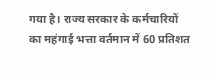गया है। राज्य सरकार के कर्मचारियों का महंगाई भत्ता वर्तमान में 60 प्रतिशत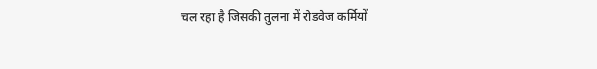चल रहा है जिसकी तुलना में रोडवेज कर्मियों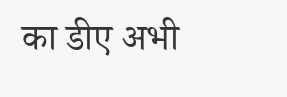का डीए अभी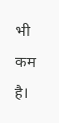भी कम है।